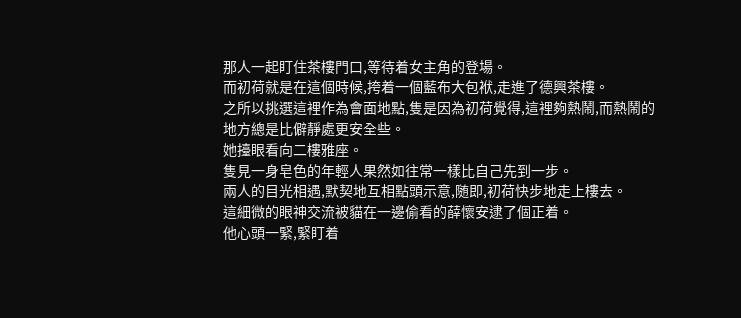那人一起盯住茶樓門口,等待着女主角的登場。
而初荷就是在這個時候,挎着一個藍布大包袱,走進了德興茶樓。
之所以挑選這裡作為會面地點,隻是因為初荷覺得,這裡夠熱鬧,而熱鬧的地方總是比僻靜處更安全些。
她擡眼看向二樓雅座。
隻見一身皂色的年輕人果然如往常一樣比自己先到一步。
兩人的目光相遇,默契地互相點頭示意,随即,初荷快步地走上樓去。
這細微的眼神交流被貓在一邊偷看的薛懷安逮了個正着。
他心頭一緊,緊盯着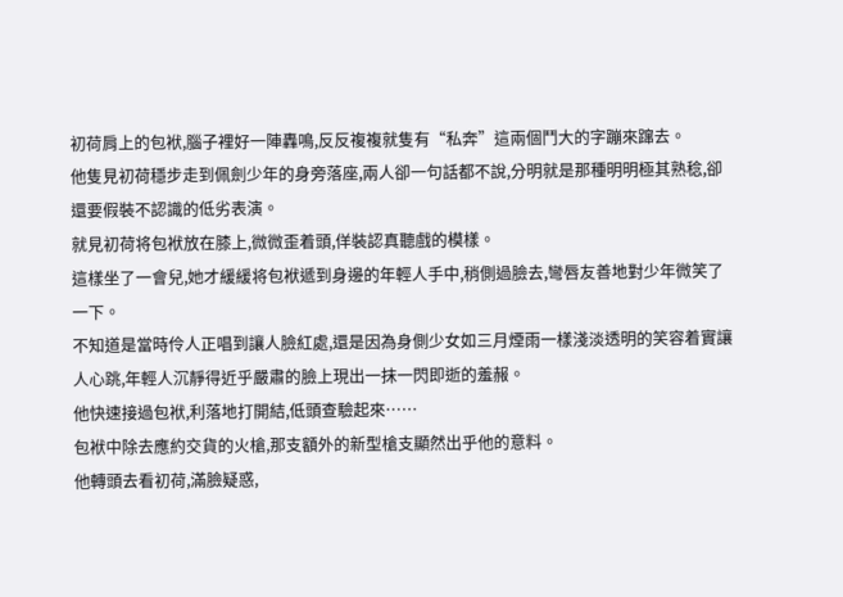初荷肩上的包袱,腦子裡好一陣轟鳴,反反複複就隻有“私奔”這兩個鬥大的字蹦來蹿去。
他隻見初荷穩步走到佩劍少年的身旁落座,兩人卻一句話都不說,分明就是那種明明極其熟稔,卻還要假裝不認識的低劣表演。
就見初荷将包袱放在膝上,微微歪着頭,佯裝認真聽戲的模樣。
這樣坐了一會兒,她才緩緩将包袱遞到身邊的年輕人手中,稍側過臉去,彎唇友善地對少年微笑了一下。
不知道是當時伶人正唱到讓人臉紅處,還是因為身側少女如三月煙雨一樣淺淡透明的笑容着實讓人心跳,年輕人沉靜得近乎嚴肅的臉上現出一抹一閃即逝的羞赧。
他快速接過包袱,利落地打開結,低頭查驗起來……
包袱中除去應約交貨的火槍,那支額外的新型槍支顯然出乎他的意料。
他轉頭去看初荷,滿臉疑惑,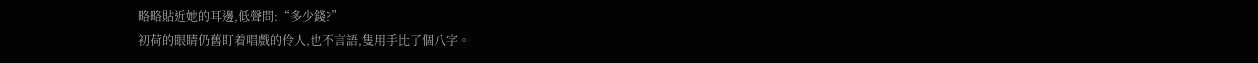略略貼近她的耳邊,低聲問:“多少錢?”
初荷的眼睛仍舊盯着唱戲的伶人,也不言語,隻用手比了個八字。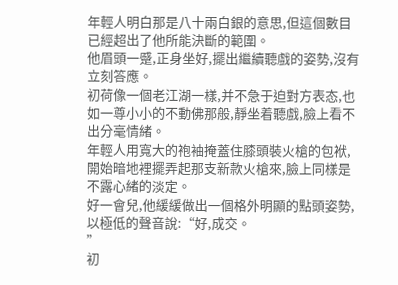年輕人明白那是八十兩白銀的意思,但這個數目已經超出了他所能決斷的範圍。
他眉頭一蹙,正身坐好,擺出繼續聽戲的姿勢,沒有立刻答應。
初荷像一個老江湖一樣,并不急于迫對方表态,也如一尊小小的不動佛那般,靜坐着聽戲,臉上看不出分毫情緒。
年輕人用寬大的袍袖掩蓋住膝頭裝火槍的包袱,開始暗地裡擺弄起那支新款火槍來,臉上同樣是不露心緒的淡定。
好一會兒,他緩緩做出一個格外明顯的點頭姿勢,以極低的聲音說:“好,成交。
”
初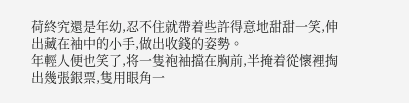荷終究還是年幼,忍不住就帶着些許得意地甜甜一笑,伸出藏在袖中的小手,做出收錢的姿勢。
年輕人便也笑了,将一隻袍袖擋在胸前,半掩着從懷裡掏出幾張銀票,隻用眼角一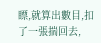瞟,就算出數目,扣了一張揣回去,